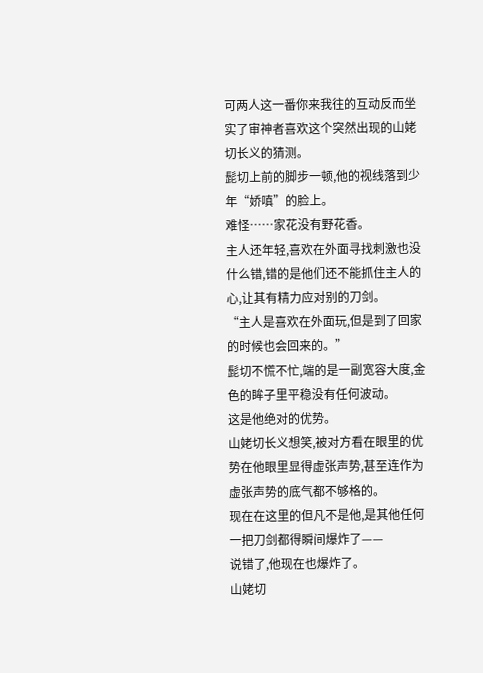可两人这一番你来我往的互动反而坐实了审神者喜欢这个突然出现的山姥切长义的猜测。
髭切上前的脚步一顿,他的视线落到少年“娇嗔”的脸上。
难怪……家花没有野花香。
主人还年轻,喜欢在外面寻找刺激也没什么错,错的是他们还不能抓住主人的心,让其有精力应对别的刀剑。
“主人是喜欢在外面玩,但是到了回家的时候也会回来的。”
髭切不慌不忙,端的是一副宽容大度,金色的眸子里平稳没有任何波动。
这是他绝对的优势。
山姥切长义想笑,被对方看在眼里的优势在他眼里显得虚张声势,甚至连作为虚张声势的底气都不够格的。
现在在这里的但凡不是他,是其他任何一把刀剑都得瞬间爆炸了——
说错了,他现在也爆炸了。
山姥切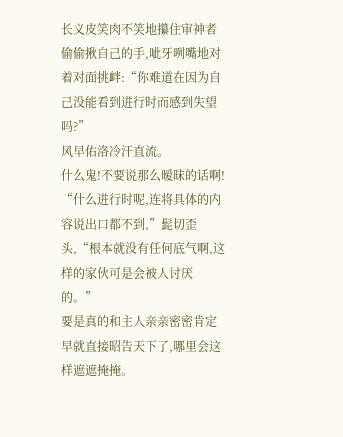长义皮笑肉不笑地攥住审神者偷偷揪自己的手,呲牙咧嘴地对着对面挑衅:“你难道在因为自己没能看到进行时而感到失望吗?”
风早佑洛冷汗直流。
什么鬼!不要说那么暧昧的话啊!
“什么进行时呢,连将具体的内容说出口都不到,”髭切歪头,“根本就没有任何底气啊,这样的家伙可是会被人讨厌的。”
要是真的和主人亲亲密密肯定早就直接昭告天下了,哪里会这样遮遮掩掩。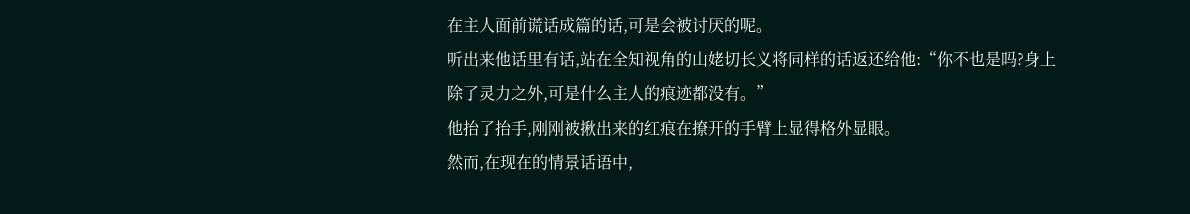在主人面前谎话成篇的话,可是会被讨厌的呢。
听出来他话里有话,站在全知视角的山姥切长义将同样的话返还给他:“你不也是吗?身上除了灵力之外,可是什么主人的痕迹都没有。”
他抬了抬手,刚刚被揪出来的红痕在撩开的手臂上显得格外显眼。
然而,在现在的情景话语中,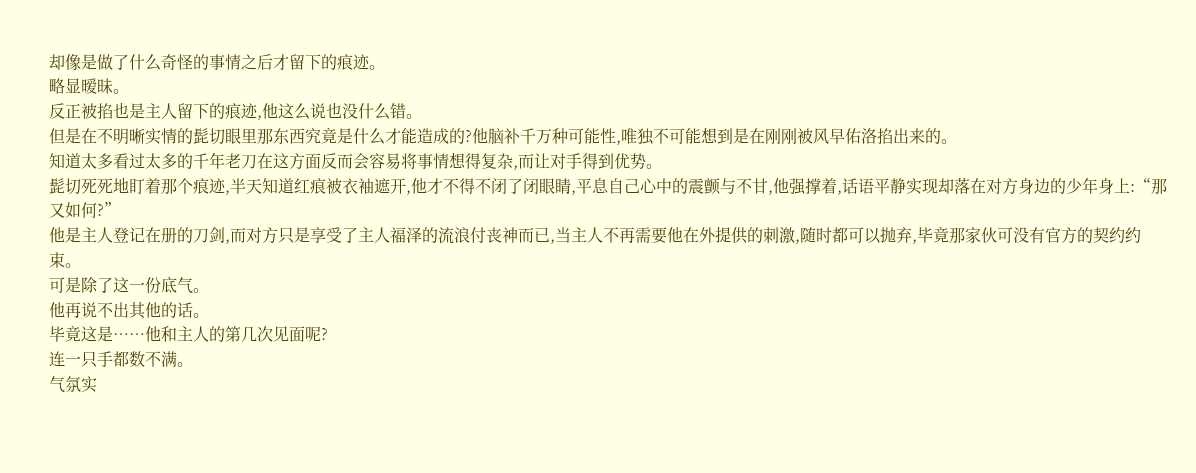却像是做了什么奇怪的事情之后才留下的痕迹。
略显暧昧。
反正被掐也是主人留下的痕迹,他这么说也没什么错。
但是在不明晰实情的髭切眼里那东西究竟是什么才能造成的?他脑补千万种可能性,唯独不可能想到是在刚刚被风早佑洛掐出来的。
知道太多看过太多的千年老刀在这方面反而会容易将事情想得复杂,而让对手得到优势。
髭切死死地盯着那个痕迹,半天知道红痕被衣袖遮开,他才不得不闭了闭眼睛,平息自己心中的震颤与不甘,他强撑着,话语平静实现却落在对方身边的少年身上:“那又如何?”
他是主人登记在册的刀剑,而对方只是享受了主人福泽的流浪付丧神而已,当主人不再需要他在外提供的刺激,随时都可以抛弃,毕竟那家伙可没有官方的契约约束。
可是除了这一份底气。
他再说不出其他的话。
毕竟这是……他和主人的第几次见面呢?
连一只手都数不满。
气氛实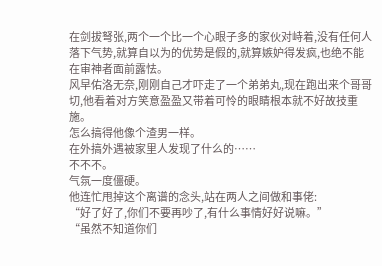在剑拔弩张,两个一个比一个心眼子多的家伙对峙着,没有任何人落下气势,就算自以为的优势是假的,就算嫉妒得发疯,也绝不能在审神者面前露怯。
风早佑洛无奈,刚刚自己才吓走了一个弟弟丸,现在跑出来个哥哥切,他看着对方笑意盈盈又带着可怜的眼睛根本就不好故技重施。
怎么搞得他像个渣男一样。
在外搞外遇被家里人发现了什么的……
不不不。
气氛一度僵硬。
他连忙甩掉这个离谱的念头,站在两人之间做和事佬:
“好了好了,你们不要再吵了,有什么事情好好说嘛。”
“虽然不知道你们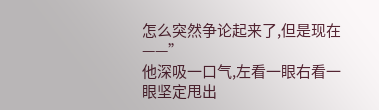怎么突然争论起来了,但是现在——”
他深吸一口气,左看一眼右看一眼坚定甩出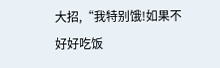大招,“我特别饿!如果不好好吃饭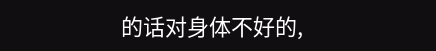的话对身体不好的,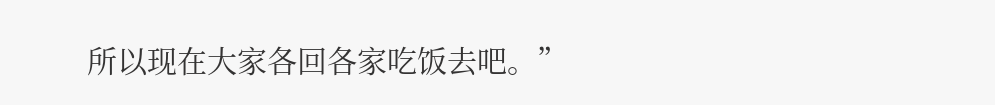所以现在大家各回各家吃饭去吧。”